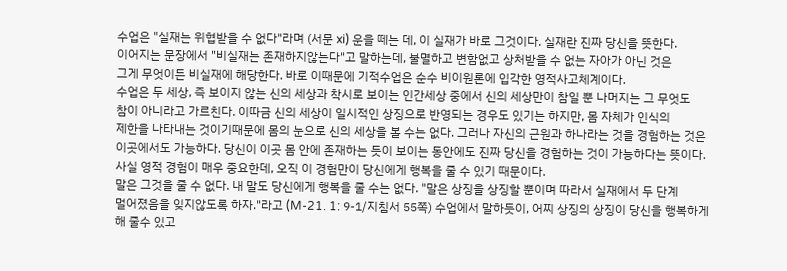수업은 "실재는 위협받을 수 없다"라며 (서문 xi) 운을 떼는 데, 이 실재가 바로 그것이다. 실재란 진짜 당신을 뜻한다.
이어지는 문장에서 "비실재는 존재하지않는다"고 말하는데, 불멸하고 변함없고 상처받을 수 없는 자아가 아닌 것은
그게 무엇이든 비실재에 해당한다. 바로 이때문에 기적수업은 순수 비이원론에 입각한 영적사고체계이다.
수업은 두 세상, 즉 보이지 않는 신의 세상과 착시로 보이는 인간세상 중에서 신의 세상만이 참일 뿐 나머지는 그 무엇도
참이 아니라고 가르친다. 이따금 신의 세상이 일시적인 상징으로 반영되는 경우도 있기는 하지만, 몸 자체가 인식의
제한을 나타내는 것이기때문에 몸의 눈으로 신의 세상을 볼 수는 없다. 그러나 자신의 근원과 하나라는 것을 경험하는 것은
이곳에서도 가능하다. 당신이 이곳 몸 안에 존재하는 듯이 보이는 동안에도 진짜 당신을 경험하는 것이 가능하다는 뜻이다.
사실 영적 경험이 매우 중요한데, 오직 이 경험만이 당신에게 행복을 줄 수 있기 때문이다.
말은 그것을 줄 수 없다. 내 말도 당신에게 행복을 줄 수는 없다. "말은 상징을 상징할 뿐이며 따라서 실재에서 두 단계
멀어졌음을 잊지않도록 하자."라고 (M-21. 1: 9-1/지침서 55쪽) 수업에서 말하듯이, 어찌 상징의 상징이 당신을 행복하게
해 줄수 있고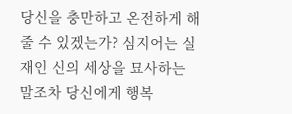당신을 충만하고 온전하게 해 줄 수 있겠는가? 심지어는 실재인 신의 세상을 묘사하는
말조차 당신에게 행복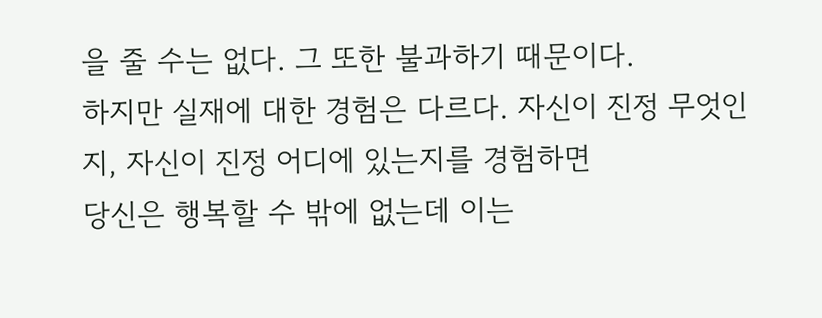을 줄 수는 없다. 그 또한 불과하기 때문이다.
하지만 실재에 대한 경험은 다르다. 자신이 진정 무엇인지, 자신이 진정 어디에 있는지를 경험하면
당신은 행복할 수 밖에 없는데 이는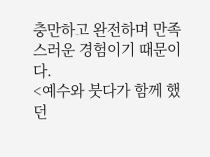충만하고 완전하며 만족스러운 경험이기 때문이다.
<예수와 붓다가 함께 했던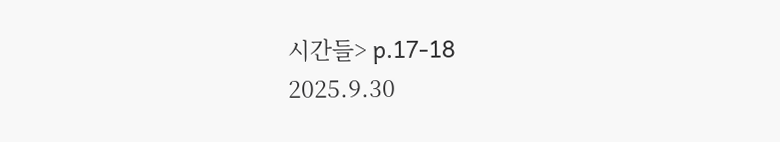시간들> p.17-18
2025.9.30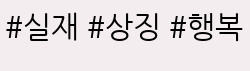#실재 #상징 #행복